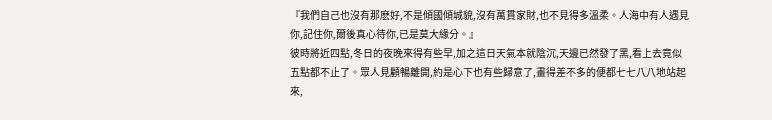『我們自己也沒有那麽好,不是傾國傾城貌,沒有萬貫家財,也不見得多溫柔。人海中有人遇見你,記住你,爾後真心待你,已是莫大緣分。』
彼時將近四點,冬日的夜晚來得有些早,加之這日天氣本就陰沉,天邊已然發了黑,看上去竟似五點都不止了。眾人見顧暢離開,約是心下也有些歸意了,畫得差不多的便都七七八八地站起來,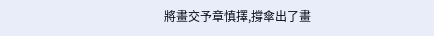將畫交予章慎擇,撐傘出了畫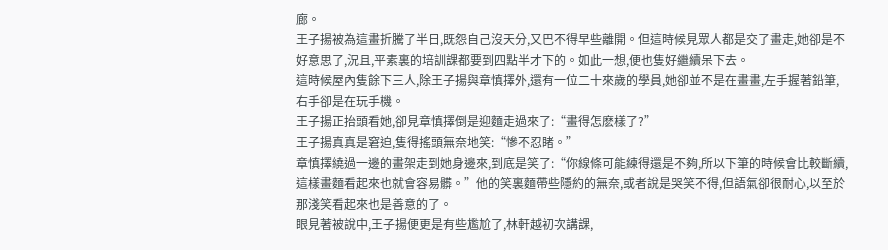廊。
王子揚被為這畫折騰了半日,既怨自己沒天分,又巴不得早些離開。但這時候見眾人都是交了畫走,她卻是不好意思了,況且,平素裏的培訓課都要到四點半才下的。如此一想,便也隻好繼續呆下去。
這時候屋內隻餘下三人,除王子揚與章慎擇外,還有一位二十來歲的學員,她卻並不是在畫畫,左手握著鉛筆,右手卻是在玩手機。
王子揚正抬頭看她,卻見章慎擇倒是迎麵走過來了:“畫得怎麽樣了?”
王子揚真真是窘迫,隻得搖頭無奈地笑:“慘不忍睹。”
章慎擇繞過一邊的畫架走到她身邊來,到底是笑了:“你線條可能練得還是不夠,所以下筆的時候會比較斷續,這樣畫麵看起來也就會容易髒。”他的笑裏麵帶些隱約的無奈,或者說是哭笑不得,但語氣卻很耐心,以至於那淺笑看起來也是善意的了。
眼見著被說中,王子揚便更是有些尷尬了,林軒越初次講課,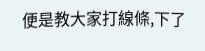便是教大家打線條,下了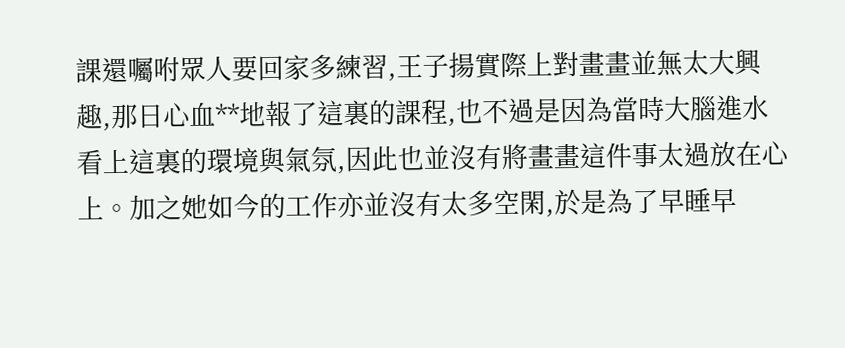課還囑咐眾人要回家多練習,王子揚實際上對畫畫並無太大興趣,那日心血**地報了這裏的課程,也不過是因為當時大腦進水看上這裏的環境與氣氛,因此也並沒有將畫畫這件事太過放在心上。加之她如今的工作亦並沒有太多空閑,於是為了早睡早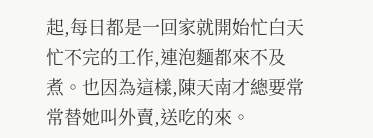起,每日都是一回家就開始忙白天忙不完的工作,連泡麵都來不及煮。也因為這樣,陳天南才總要常常替她叫外賣,送吃的來。